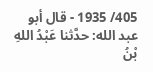405/ 1935 - قال أبو عبد الله: حدَّثنا عَبْدُ اللهِ بْنُ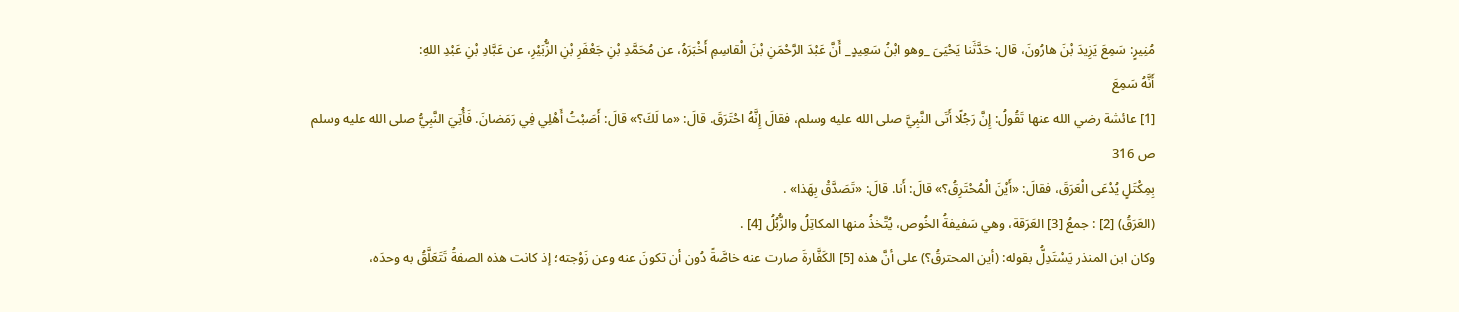مُنِيرٍ: سَمِعَ يَزِيدَ بْنَ هارُونَ، قال: حَدَّثَنا يَحْيَىَ _وهو ابْنُ سَعِيدٍ_ أَنَّ عَبْدَ الرَّحْمَنِ بْنَ الْقاسِمِ أَخْبَرَهُ، عن مُحَمَّدِ بْنِ جَعْفَرِ بْنِ الزُّبَيْرِ، عن عَبَّادِ بْنِ عَبْدِ اللهِ:
أَنَّهُ سَمِعَ
[1] عائشة رضي الله عنها تَقُولُ: إِنَّ رَجُلًا أَتَى النَّبِيَّ صلى الله عليه وسلم، فقالَ إِنَّهُ احْتَرَقَ. قالَ: «ما لَكَ؟» قالَ: أَصَبْتُ أَهْلِي فِي رَمَضانَ. فَأُتِيَ النَّبِيُّ صلى الله عليه وسلم
ص 316
بِمِكْتَلٍ يُدْعَى الْعَرَقَ، فقالَ: «أَيْنَ الْمُحْتَرِقُ؟» قالَ: أَنا. قالَ: «تَصَدَّقْ بِهَذا» .
(العَرَقُ) [2] : جمعُ [3] العَرَقة، وهي سَفيفةُ الخُوص، يُتَّخذُ منها المكاتِلُ والزُّبُلُ [4] .
وكان ابن المنذر يَسْتَدِلُّ بقوله: (أين المحترقُ؟) على أنَّ هذه [5] الكَفَّارةَ صارت عنه خاصَّةً دُون أن تكونَ عنه وعن زَوْجته؛ إذ كانت هذه الصفةُ تَتَعَلَّقُ به وحدَه،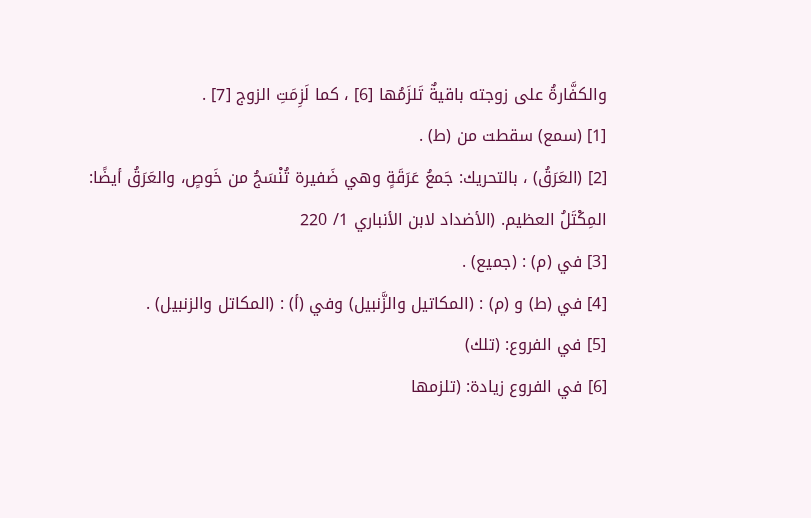والكفَّارةُ على زوجته باقيةٌ تَلزَمُها [6] ، كما لَزِمَتِ الزوج [7] .
[1] (سمع) سقطت من (ط) .
[2] (العَرَقُ) ، بالتحريك: جَمعُ عَرَقَةٍ وهي ضَفيرة تُنْسَجُ من خَوصٍ، والعَرَقُ أيضًا: المِكْتَلُ العظيم. (الأضداد لابن الأنباري 1/ 220
[3] في (م) : (جميع) .
[4] في (ط) و (م) : (المكاتيل والزَّنبيل) وفي (أ) : (المكاتل والزنبيل) .
[5] في الفروع: (تلك)
[6] في الفروع زيادة: (تلزمها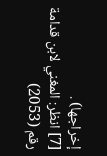إخراجها) .
[7] انظر: المغني لابن قدامة رقم (2053)